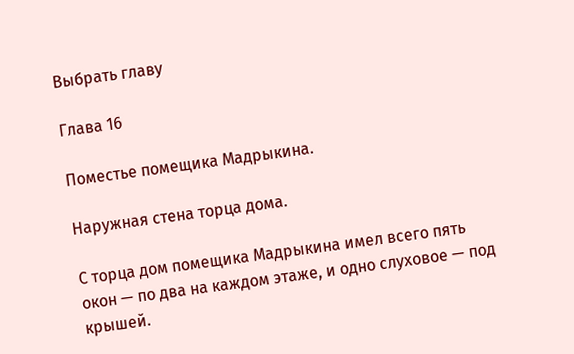Выбрать главу

Глава 16

Поместье помещика Мадрыкина.

Наружная стена торца дома.

С торца дом помещика Мадрыкина имел всего пять окон — по два на каждом этаже, и одно слуховое — под крышей.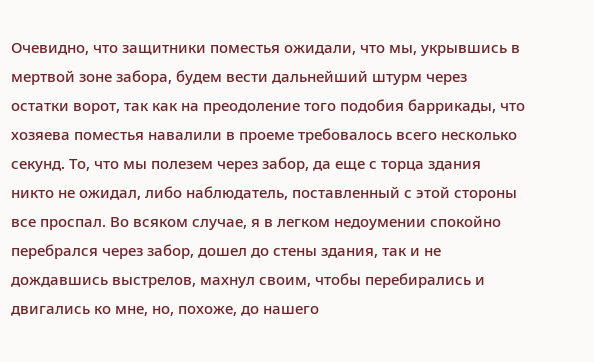Очевидно, что защитники поместья ожидали, что мы, укрывшись в мертвой зоне забора, будем вести дальнейший штурм через остатки ворот, так как на преодоление того подобия баррикады, что хозяева поместья навалили в проеме требовалось всего несколько секунд. То, что мы полезем через забор, да еще с торца здания никто не ожидал, либо наблюдатель, поставленный с этой стороны все проспал. Во всяком случае, я в легком недоумении спокойно перебрался через забор, дошел до стены здания, так и не дождавшись выстрелов, махнул своим, чтобы перебирались и двигались ко мне, но, похоже, до нашего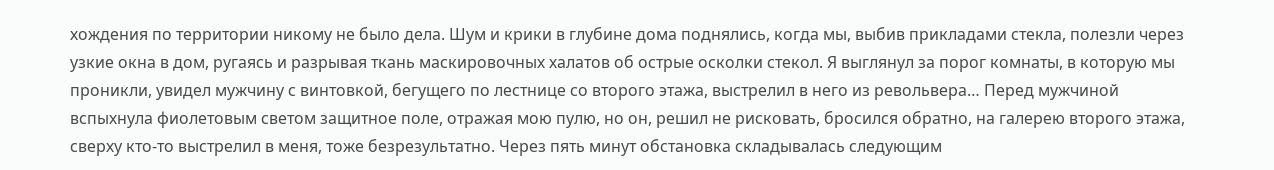хождения по территории никому не было дела. Шум и крики в глубине дома поднялись, когда мы, выбив прикладами стекла, полезли через узкие окна в дом, ругаясь и разрывая ткань маскировочных халатов об острые осколки стекол. Я выглянул за порог комнаты, в которую мы проникли, увидел мужчину с винтовкой, бегущего по лестнице со второго этажа, выстрелил в него из револьвера… Перед мужчиной вспыхнула фиолетовым светом защитное поле, отражая мою пулю, но он, решил не рисковать, бросился обратно, на галерею второго этажа, сверху кто-то выстрелил в меня, тоже безрезультатно. Через пять минут обстановка складывалась следующим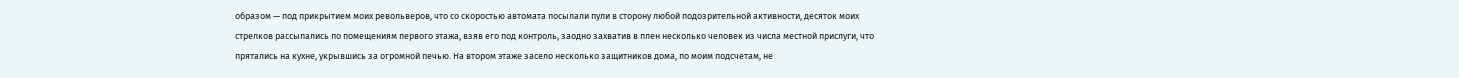образом — под прикрытием моих револьверов, что со скоростью автомата посылали пули в сторону любой подозрительной активности, десяток моих стрелков рассыпались по помещениям первого этажа, взяв его под контроль, заодно захватив в плен несколько человек из числа местной прислуги, что прятались на кухне, укрывшись за огромной печью. На втором этаже засело несколько защитников дома, по моим подсчетам, не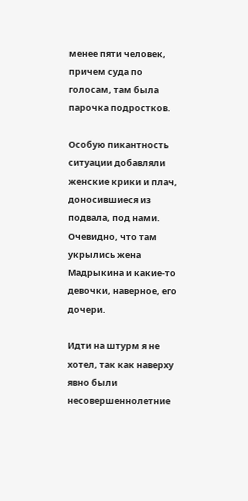менее пяти человек, причем суда по голосам, там была парочка подростков.

Особую пикантность ситуации добавляли женские крики и плач, доносившиеся из подвала, под нами. Очевидно, что там укрылись жена Мадрыкина и какие-то девочки, наверное, его дочери.

Идти на штурм я не хотел, так как наверху явно были несовершеннолетние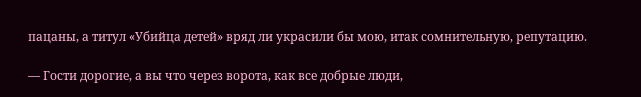пацаны, а титул «Убийца детей» вряд ли украсили бы мою, итак сомнительную, репутацию.

— Гости дорогие, а вы что через ворота, как все добрые люди,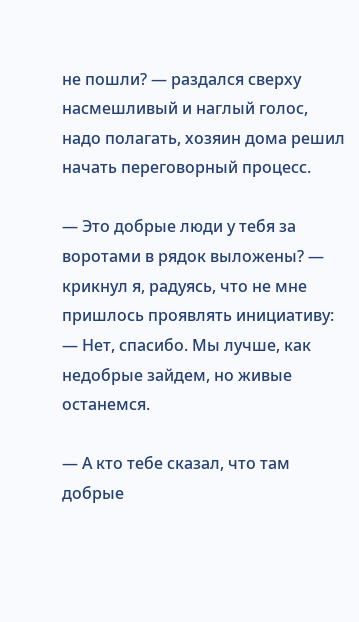не пошли? — раздался сверху насмешливый и наглый голос, надо полагать, хозяин дома решил начать переговорный процесс.

— Это добрые люди у тебя за воротами в рядок выложены? — крикнул я, радуясь, что не мне пришлось проявлять инициативу: — Нет, спасибо. Мы лучше, как недобрые зайдем, но живые останемся.

— А кто тебе сказал, что там добрые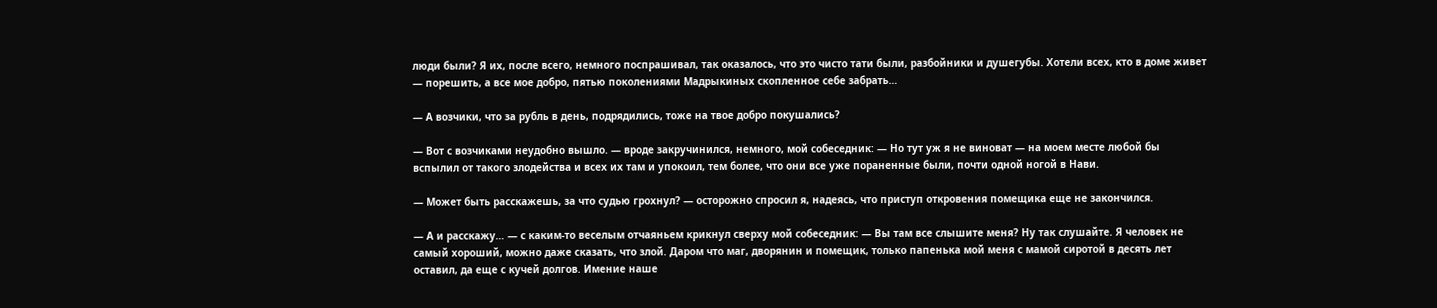люди были? Я их, после всего, немного поспрашивал, так оказалось, что это чисто тати были, разбойники и душегубы. Хотели всех, кто в доме живет — порешить, а все мое добро, пятью поколениями Мадрыкиных скопленное себе забрать…

— А возчики, что за рубль в день, подрядились, тоже на твое добро покушались?

— Вот с возчиками неудобно вышло. — вроде закручинился, немного, мой собеседник: — Но тут уж я не виноват — на моем месте любой бы вспылил от такого злодейства и всех их там и упокоил, тем более, что они все уже пораненные были, почти одной ногой в Нави.

— Может быть расскажешь, за что судью грохнул? — осторожно спросил я, надеясь, что приступ откровения помещика еще не закончился.

— А и расскажу… — с каким-то веселым отчаяньем крикнул сверху мой собеседник: — Вы там все слышите меня? Ну так слушайте. Я человек не самый хороший, можно даже сказать, что злой. Даром что маг, дворянин и помещик, только папенька мой меня с мамой сиротой в десять лет оставил, да еще с кучей долгов. Имение наше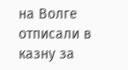на Волге отписали в казну за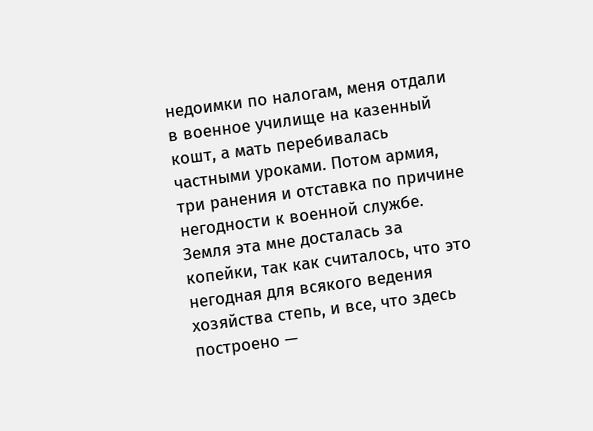недоимки по налогам, меня отдали в военное училище на казенный кошт, а мать перебивалась частными уроками. Потом армия, три ранения и отставка по причине негодности к военной службе. Земля эта мне досталась за копейки, так как считалось, что это негодная для всякого ведения хозяйства степь, и все, что здесь построено —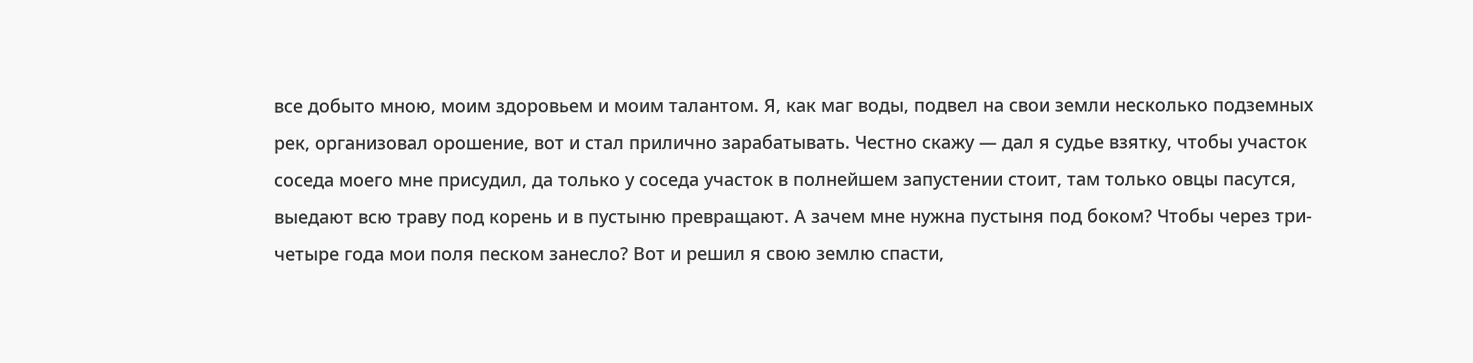все добыто мною, моим здоровьем и моим талантом. Я, как маг воды, подвел на свои земли несколько подземных рек, организовал орошение, вот и стал прилично зарабатывать. Честно скажу — дал я судье взятку, чтобы участок соседа моего мне присудил, да только у соседа участок в полнейшем запустении стоит, там только овцы пасутся, выедают всю траву под корень и в пустыню превращают. А зачем мне нужна пустыня под боком? Чтобы через три-четыре года мои поля песком занесло? Вот и решил я свою землю спасти,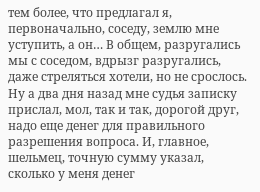тем более, что предлагал я, первоначально, соседу, землю мне уступить, а он… В общем, разругались мы с соседом, вдрызг разругались, даже стреляться хотели, но не срослось. Ну а два дня назад мне судья записку прислал, мол, так и так, дорогой друг, надо еще денег для правильного разрешения вопроса. И, главное, шельмец, точную сумму указал, сколько у меня денег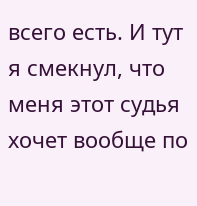всего есть. И тут я смекнул, что меня этот судья хочет вообще по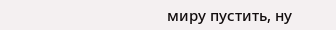миру пустить, ну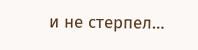и не стерпел…